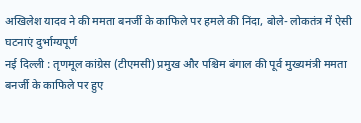अखिलेश यादव ने की ममता बनर्जी के काफिले पर हमले की निंदा, बोले- लोकतंत्र में ऐसी घटनाएं दुर्भाग्यपूर्ण
नई दिल्ली : तृणमूल कांग्रेस (टीएमसी) प्रमुख और पश्चिम बंगाल की पूर्व मुख्यमंत्री ममता बनर्जी के काफिले पर हुए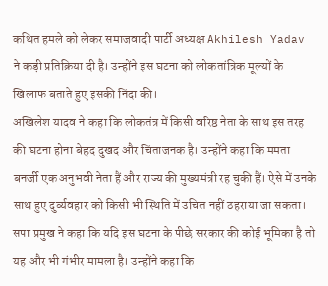कथित हमले को लेकर समाजवादी पार्टी अध्यक्ष Akhilesh Yadav ने कड़ी प्रतिक्रिया दी है। उन्होंने इस घटना को लोकतांत्रिक मूल्यों के खिलाफ बताते हुए इसकी निंदा की।
अखिलेश यादव ने कहा कि लोकतंत्र में किसी वरिष्ठ नेता के साथ इस तरह की घटना होना बेहद दुखद और चिंताजनक है। उन्होंने कहा कि ममता बनर्जी एक अनुभवी नेता हैं और राज्य की मुख्यमंत्री रह चुकी हैं। ऐसे में उनके साथ हुए दुर्व्यवहार को किसी भी स्थिति में उचित नहीं ठहराया जा सकता।
सपा प्रमुख ने कहा कि यदि इस घटना के पीछे सरकार की कोई भूमिका है तो यह और भी गंभीर मामला है। उन्होंने कहा कि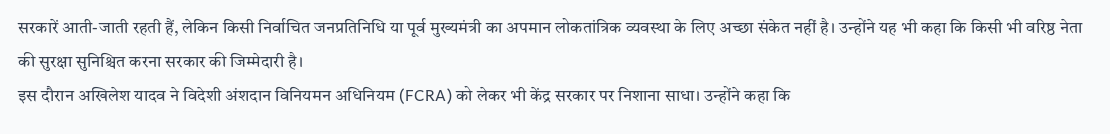सरकारें आती-जाती रहती हैं, लेकिन किसी निर्वाचित जनप्रतिनिधि या पूर्व मुख्यमंत्री का अपमान लोकतांत्रिक व्यवस्था के लिए अच्छा संकेत नहीं है। उन्होंने यह भी कहा कि किसी भी वरिष्ठ नेता की सुरक्षा सुनिश्चित करना सरकार की जिम्मेदारी है।
इस दौरान अखिलेश यादव ने विदेशी अंशदान विनियमन अधिनियम (FCRA) को लेकर भी केंद्र सरकार पर निशाना साधा। उन्होंने कहा कि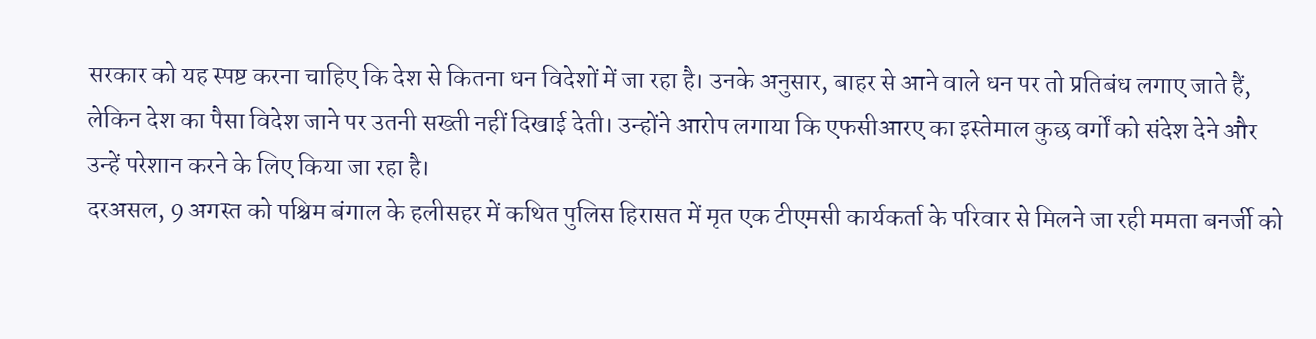सरकार को यह स्पष्ट करना चाहिए कि देश से कितना धन विदेशों में जा रहा है। उनके अनुसार, बाहर से आने वाले धन पर तो प्रतिबंध लगाए जाते हैं, लेकिन देश का पैसा विदेश जाने पर उतनी सख्ती नहीं दिखाई देती। उन्होंने आरोप लगाया कि एफसीआरए का इस्तेमाल कुछ वर्गों को संदेश देने और उन्हें परेशान करने के लिए किया जा रहा है।
दरअसल, 9 अगस्त को पश्चिम बंगाल के हलीसहर में कथित पुलिस हिरासत में मृत एक टीएमसी कार्यकर्ता के परिवार से मिलने जा रही ममता बनर्जी को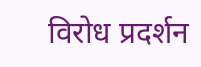विरोध प्रदर्शन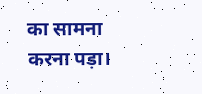का सामना करना पड़ा।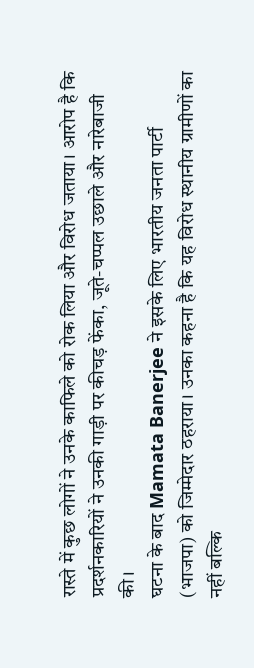रास्ते में कुछ लोगों ने उनके काफिले को रोक लिया और विरोध जताया। आरोप है कि प्रदर्शनकारियों ने उनकी गाड़ी पर कीचड़ फेंका, जूते-चप्पल उछाले और नारेबाजी की।
घटना के बाद Mamata Banerjee ने इसके लिए भारतीय जनता पार्टी (भाजपा) को जिम्मेदार ठहराया। उनका कहना है कि यह विरोध स्थानीय ग्रामीणों का नहीं बल्कि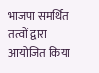भाजपा समर्थित तत्वों द्वारा आयोजित किया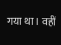गया था। वहीं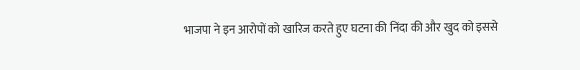भाजपा ने इन आरोपों को खारिज करते हुए घटना की निंदा की और खुद को इससे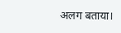अलग बताया।